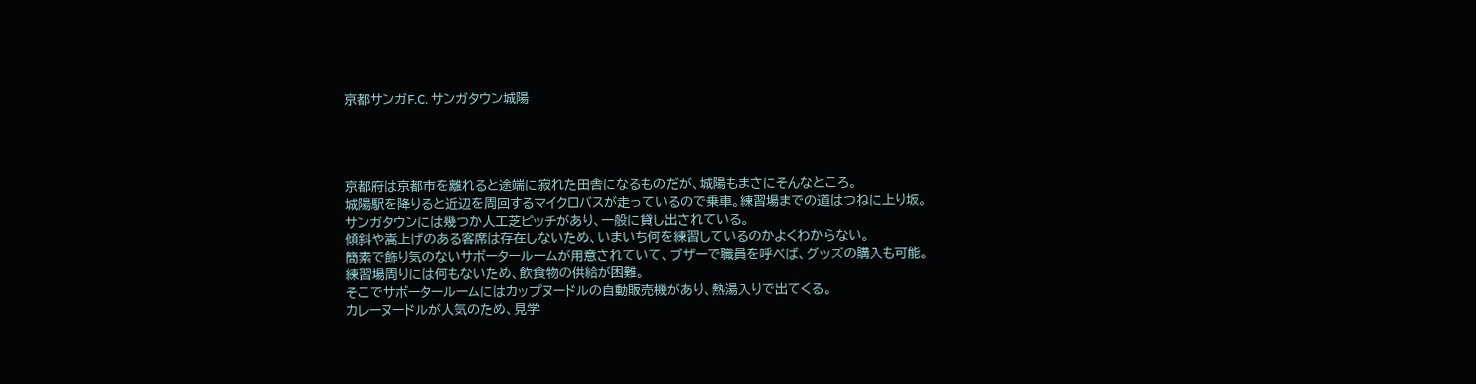京都サンガF.C. サンガタウン城陽




京都府は京都市を離れると途端に寂れた田舎になるものだが、城陽もまさにそんなところ。
城陽駅を降りると近辺を周回するマイクロバスが走っているので乗車。練習場までの道はつねに上り坂。
サンガタウンには幾つか人工芝ピッチがあり、一般に貸し出されている。
傾斜や嵩上げのある客席は存在しないため、いまいち何を練習しているのかよくわからない。
簡素で飾り気のないサポータールームが用意されていて、ブザーで職員を呼べば、グッズの購入も可能。
練習場周りには何もないため、飲食物の供給が困難。
そこでサポータールームにはカップヌードルの自動販売機があり、熱湯入りで出てくる。
カレーヌードルが人気のため、見学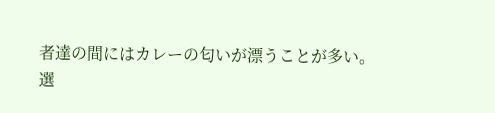者達の間にはカレーの匂いが漂うことが多い。
選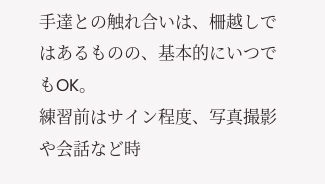手達との触れ合いは、柵越しではあるものの、基本的にいつでもOK。
練習前はサイン程度、写真撮影や会話など時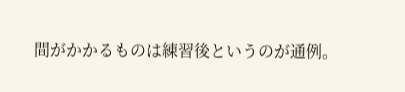間がかかるものは練習後というのが通例。